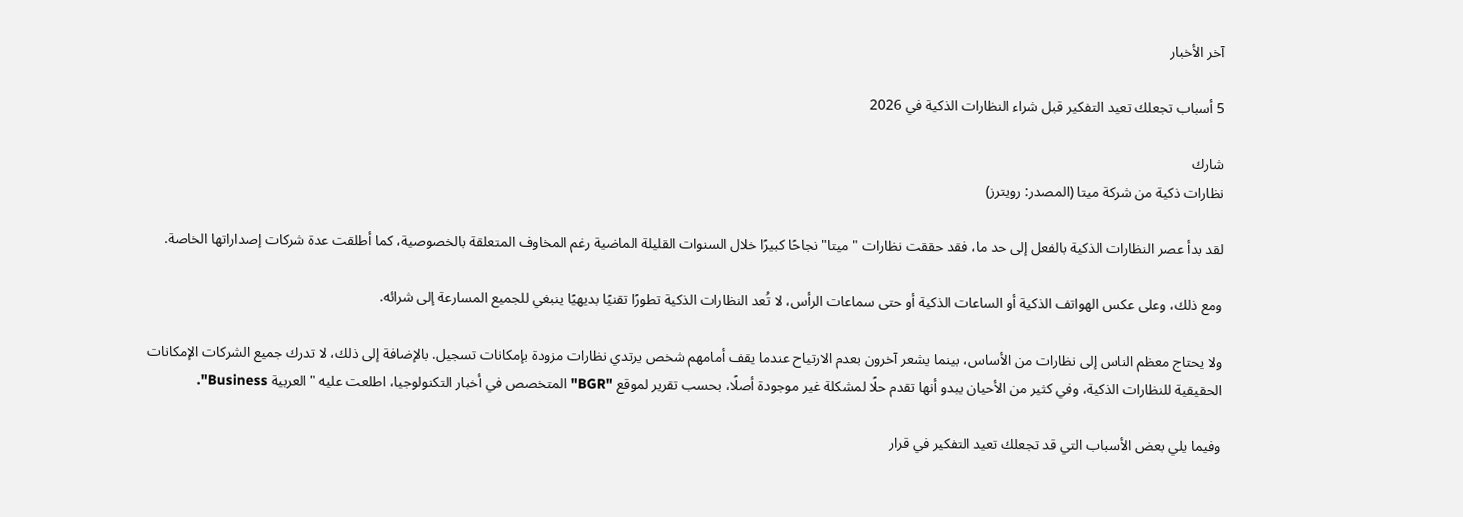آخر الأخبار

5 أسباب تجعلك تعيد التفكير قبل شراء النظارات الذكية في 2026

شارك
نظارات ذكية من شركة ميتا (المصدر: رويترز)

لقد بدأ عصر النظارات الذكية بالفعل إلى حد ما، فقد حققت نظارات " ميتا" نجاحًا كبيرًا خلال السنوات القليلة الماضية رغم المخاوف المتعلقة بالخصوصية، كما أطلقت عدة شركات إصداراتها الخاصة.

ومع ذلك، وعلى عكس الهواتف الذكية أو الساعات الذكية أو حتى سماعات الرأس، لا تُعد النظارات الذكية تطورًا تقنيًا بديهيًا ينبغي للجميع المسارعة إلى شرائه.

ولا يحتاج معظم الناس إلى نظارات من الأساس، بينما يشعر آخرون بعدم الارتياح عندما يقف أمامهم شخص يرتدي نظارات مزودة بإمكانات تسجيل. بالإضافة إلى ذلك، لا تدرك جميع الشركات الإمكانات الحقيقية للنظارات الذكية، وفي كثير من الأحيان يبدو أنها تقدم حلًا لمشكلة غير موجودة أصلًا، بحسب تقرير لموقع "BGR" المتخصص في أخبار التكنولوجيا، اطلعت عليه "العربية Business".

وفيما يلي بعض الأسباب التي قد تجعلك تعيد التفكير في قرار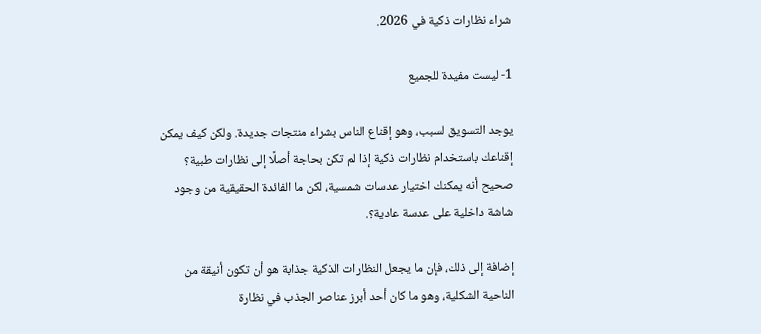شراء نظارات ذكية في 2026.

1- ليست مفيدة للجميع

يوجد التسويق لسبب، وهو إقناع الناس بشراء منتجات جديدة. ولكن كيف يمكن إقناعك باستخدام نظارات ذكية إذا لم تكن بحاجة أصلًا إلى نظارات طبية؟ صحيح أنه يمكنك اختيار عدسات شمسية، لكن ما الفائدة الحقيقية من وجود شاشة داخلية على عدسة عادية؟.

إضافة إلى ذلك، فإن ما يجعل النظارات الذكية جذابة هو أن تكون أنيقة من الناحية الشكلية، وهو ما كان أحد أبرز عناصر الجذب في نظارة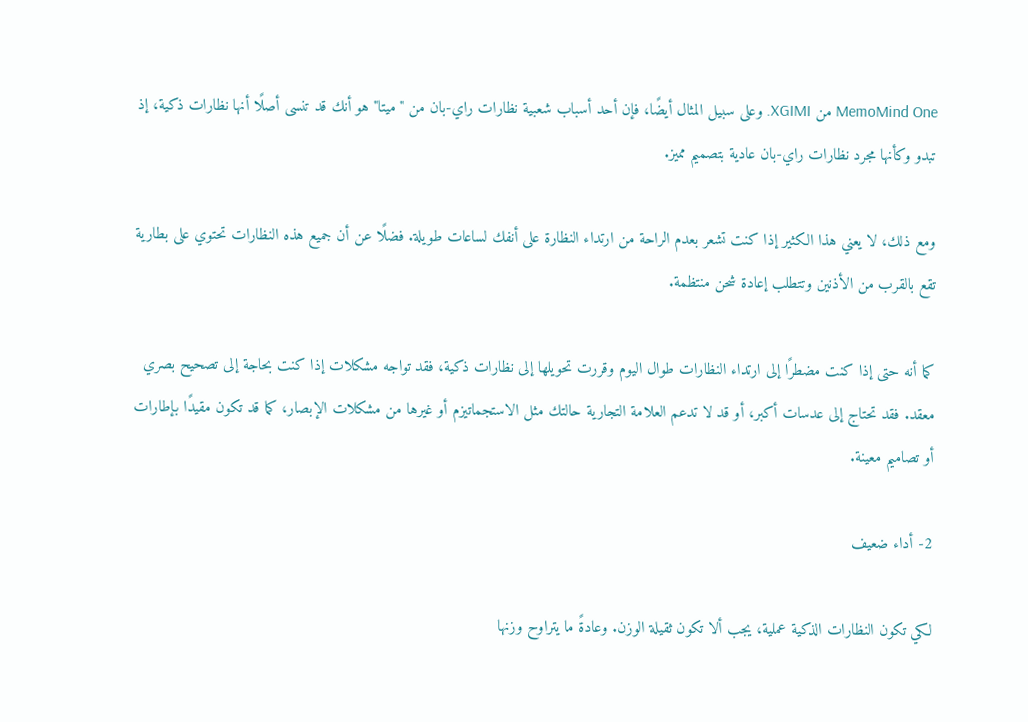MemoMind One من XGIMI. وعلى سبيل المثال أيضًا، فإن أحد أسباب شعبية نظارات راي-بان من "ميتا" هو أنك قد تنسى أصلًا أنها نظارات ذكية، إذ تبدو وكأنها مجرد نظارات راي-بان عادية بتصميم مميز.

ومع ذلك، لا يعني هذا الكثير إذا كنت تشعر بعدم الراحة من ارتداء النظارة على أنفك لساعات طويلة. فضلًا عن أن جميع هذه النظارات تحتوي على بطارية تقع بالقرب من الأذنين وتتطلب إعادة شحن منتظمة.

كما أنه حتى إذا كنت مضطرًا إلى ارتداء النظارات طوال اليوم وقررت تحويلها إلى نظارات ذكية، فقد تواجه مشكلات إذا كنت بحاجة إلى تصحيح بصري معقد. فقد تحتاج إلى عدسات أكبر، أو قد لا تدعم العلامة التجارية حالتك مثل الاستجماتيزم أو غيرها من مشكلات الإبصار، كما قد تكون مقيدًا بإطارات أو تصاميم معينة.

2- أداء ضعيف

لكي تكون النظارات الذكية عملية، يجب ألا تكون ثقيلة الوزن. وعادةً ما يتراوح وزنها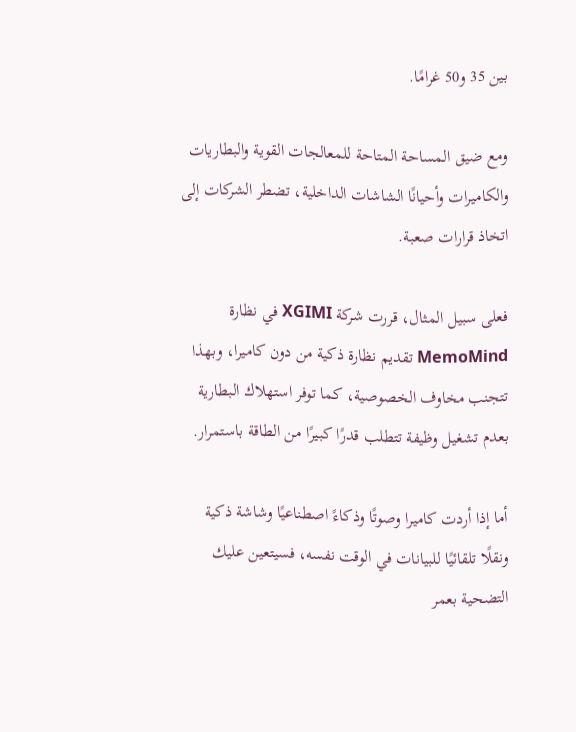بين 35 و50 غرامًا.

ومع ضيق المساحة المتاحة للمعالجات القوية والبطاريات والكاميرات وأحيانًا الشاشات الداخلية، تضطر الشركات إلى اتخاذ قرارات صعبة.

فعلى سبيل المثال، قررت شركة XGIMI في نظارة MemoMind تقديم نظارة ذكية من دون كاميرا، وبهذا تتجنب مخاوف الخصوصية، كما توفر استهلاك البطارية بعدم تشغيل وظيفة تتطلب قدرًا كبيرًا من الطاقة باستمرار.

أما إذا أردت كاميرا وصوتًا وذكاءً اصطناعيًا وشاشة ذكية ونقلًا تلقائيًا للبيانات في الوقت نفسه، فسيتعين عليك التضحية بعمر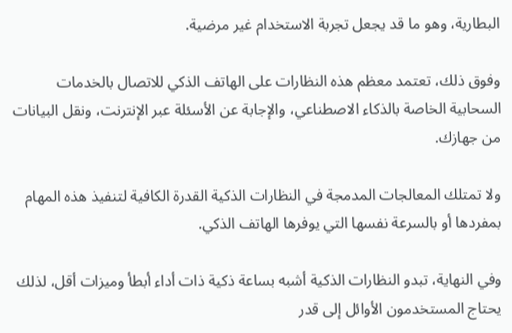البطارية، وهو ما قد يجعل تجربة الاستخدام غير مرضية.

وفوق ذلك، تعتمد معظم هذه النظارات على الهاتف الذكي للاتصال بالخدمات السحابية الخاصة بالذكاء الاصطناعي، والإجابة عن الأسئلة عبر الإنترنت، ونقل البيانات من جهازك.

ولا تمتلك المعالجات المدمجة في النظارات الذكية القدرة الكافية لتنفيذ هذه المهام بمفردها أو بالسرعة نفسها التي يوفرها الهاتف الذكي.

وفي النهاية، تبدو النظارات الذكية أشبه بساعة ذكية ذات أداء أبطأ وميزات أقل، لذلك يحتاج المستخدمون الأوائل إلى قدر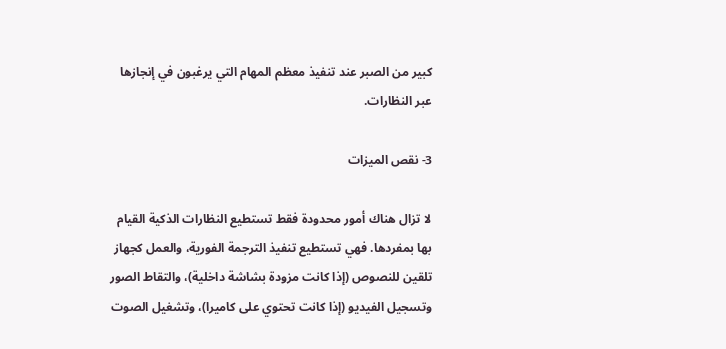كبير من الصبر عند تنفيذ معظم المهام التي يرغبون في إنجازها عبر النظارات.

3- نقص الميزات

لا تزال هناك أمور محدودة فقط تستطيع النظارات الذكية القيام بها بمفردها. فهي تستطيع تنفيذ الترجمة الفورية، والعمل كجهاز تلقين للنصوص (إذا كانت مزودة بشاشة داخلية)، والتقاط الصور وتسجيل الفيديو (إذا كانت تحتوي على كاميرا)، وتشغيل الصوت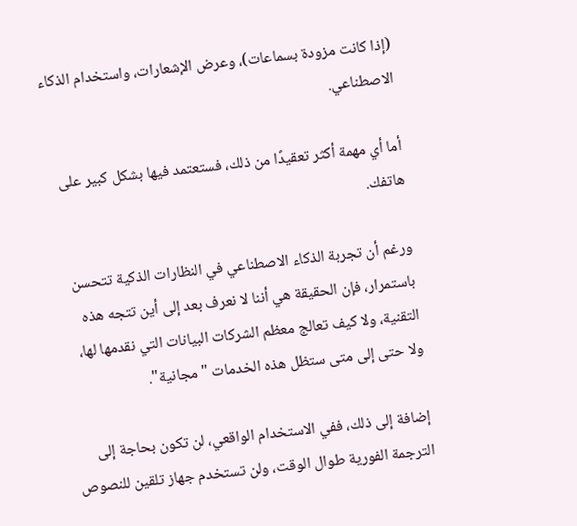(إذا كانت مزودة بسماعات)، وعرض الإشعارات، واستخدام الذكاء الاصطناعي.

أما أي مهمة أكثر تعقيدًا من ذلك، فستعتمد فيها بشكل كبير على هاتفك.

ورغم أن تجربة الذكاء الاصطناعي في النظارات الذكية تتحسن باستمرار، فإن الحقيقة هي أننا لا نعرف بعد إلى أين تتجه هذه التقنية، ولا كيف تعالج معظم الشركات البيانات التي نقدمها لها، ولا حتى إلى متى ستظل هذه الخدمات "مجانية".

إضافة إلى ذلك، ففي الاستخدام الواقعي، لن تكون بحاجة إلى الترجمة الفورية طوال الوقت، ولن تستخدم جهاز تلقين للنصوص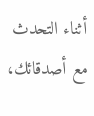أثناء التحدث مع أصدقائك،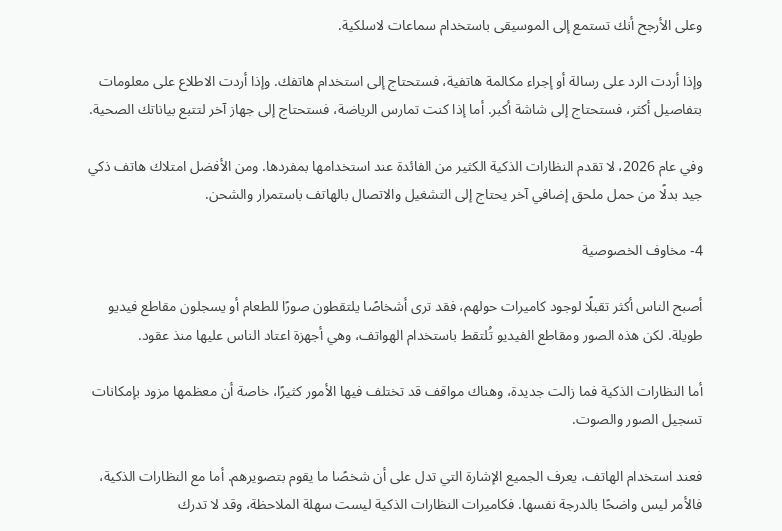وعلى الأرجح أنك تستمع إلى الموسيقى باستخدام سماعات لاسلكية.

وإذا أردت الرد على رسالة أو إجراء مكالمة هاتفية، فستحتاج إلى استخدام هاتفك. وإذا أردت الاطلاع على معلومات بتفاصيل أكثر، فستحتاج إلى شاشة أكبر. أما إذا كنت تمارس الرياضة، فستحتاج إلى جهاز آخر لتتبع بياناتك الصحية.

وفي عام 2026، لا تقدم النظارات الذكية الكثير من الفائدة عند استخدامها بمفردها. ومن الأفضل امتلاك هاتف ذكي جيد بدلًا من حمل ملحق إضافي آخر يحتاج إلى التشغيل والاتصال بالهاتف باستمرار والشحن.

4- مخاوف الخصوصية

أصبح الناس أكثر تقبلًا لوجود كاميرات حولهم، فقد ترى أشخاصًا يلتقطون صورًا للطعام أو يسجلون مقاطع فيديو طويلة. لكن هذه الصور ومقاطع الفيديو تُلتقط باستخدام الهواتف، وهي أجهزة اعتاد الناس عليها منذ عقود.

أما النظارات الذكية فما زالت جديدة، وهناك مواقف قد تختلف فيها الأمور كثيرًا، خاصة أن معظمها مزود بإمكانات تسجيل الصور والصوت.

فعند استخدام الهاتف، يعرف الجميع الإشارة التي تدل على أن شخصًا ما يقوم بتصويرهم. أما مع النظارات الذكية، فالأمر ليس واضحًا بالدرجة نفسها. فكاميرات النظارات الذكية ليست سهلة الملاحظة، وقد لا تدرك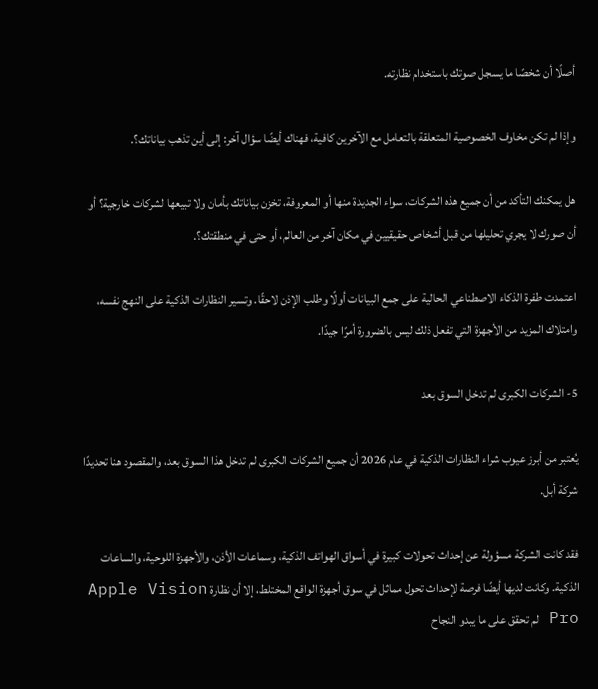أصلًا أن شخصًا ما يسجل صوتك باستخدام نظارته.

وإذا لم تكن مخاوف الخصوصية المتعلقة بالتعامل مع الآخرين كافية، فهناك أيضًا سؤال آخر: إلى أين تذهب بياناتك؟.

هل يمكنك التأكد من أن جميع هذه الشركات، سواء الجديدة منها أو المعروفة، تخزن بياناتك بأمان ولا تبيعها لشركات خارجية؟ أو أن صورك لا يجري تحليلها من قبل أشخاص حقيقيين في مكان آخر من العالم، أو حتى في منطقتك؟.

اعتمدت طفرة الذكاء الاصطناعي الحالية على جمع البيانات أولًا وطلب الإذن لاحقًا. وتسير النظارات الذكية على النهج نفسه، وامتلاك المزيد من الأجهزة التي تفعل ذلك ليس بالضرورة أمرًا جيدًا.

5- الشركات الكبرى لم تدخل السوق بعد

يُعتبر من أبرز عيوب شراء النظارات الذكية في عام 2026 أن جميع الشركات الكبرى لم تدخل هذا السوق بعد، والمقصود هنا تحديدًا شركة أبل.

فقد كانت الشركة مسؤولة عن إحداث تحولات كبيرة في أسواق الهواتف الذكية، وسماعات الأذن، والأجهزة اللوحية، والساعات الذكية. وكانت لديها أيضًا فرصة لإحداث تحول مماثل في سوق أجهزة الواقع المختلط، إلا أن نظارة Apple Vision Pro لم تحقق على ما يبدو النجاح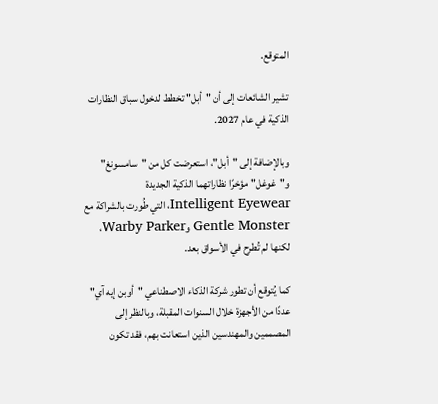المتوقع.

تشير الشائعات إلى أن "أبل" تخطط لدخول سباق النظارات الذكية في عام 2027.

وبالإضافة إلى "أبل"، استعرضت كل من "سامسونغ" و"غوغل" مؤخرًا نظاراتهما الذكية الجديدة Intelligent Eyewear، التي طُورت بالشراكة مع Gentle Monster وWarby Parker، لكنها لم تُطرح في الأسواق بعد.

كما يُتوقع أن تطور شركة الذكاء الاصطناعي "أوبن إيه آي" عددًا من الأجهزة خلال السنوات المقبلة، وبالنظر إلى المصممين والمهندسين الذين استعانت بهم، فقد تكون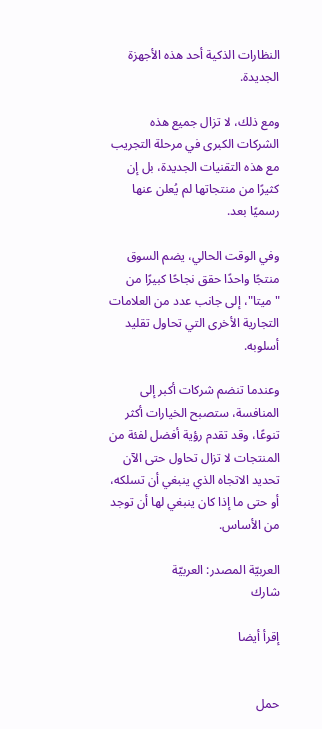النظارات الذكية أحد هذه الأجهزة الجديدة.

ومع ذلك، لا تزال جميع هذه الشركات الكبرى في مرحلة التجريب مع هذه التقنيات الجديدة، بل إن كثيرًا من منتجاتها لم يُعلن عنها رسميًا بعد.

وفي الوقت الحالي، يضم السوق منتجًا واحدًا حقق نجاحًا كبيرًا من "ميتا"، إلى جانب عدد من العلامات التجارية الأخرى التي تحاول تقليد أسلوبه.

وعندما تنضم شركات أكبر إلى المنافسة، ستصبح الخيارات أكثر تنوعًا، وقد تقدم رؤية أفضل لفئة من المنتجات لا تزال تحاول حتى الآن تحديد الاتجاه الذي ينبغي أن تسلكه، أو حتى ما إذا كان ينبغي لها أن توجد من الأساس.

العربيّة المصدر: العربيّة
شارك

إقرأ أيضا


حمل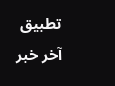تطبيق آخر خبر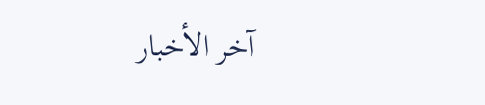آخر الأخبار